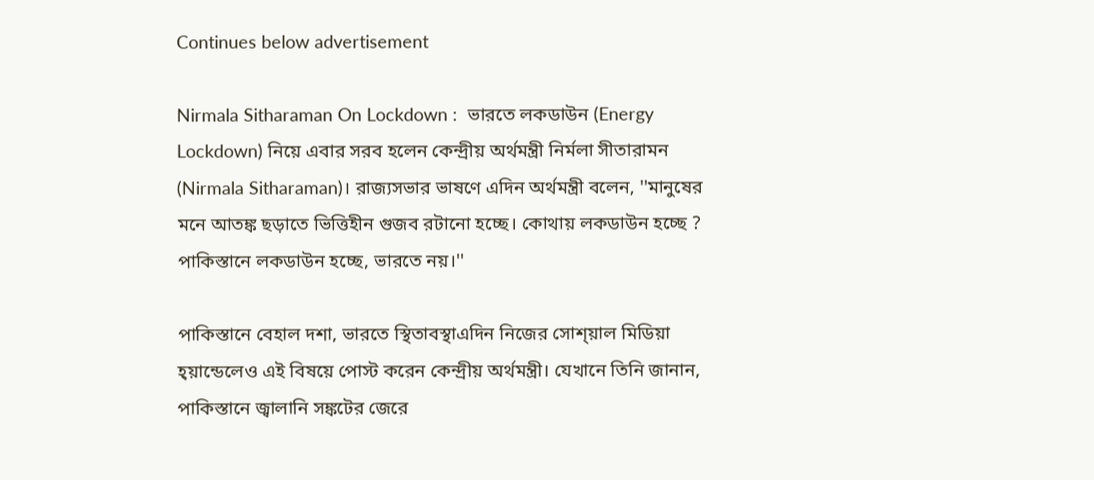Continues below advertisement

Nirmala Sitharaman On Lockdown :  ভারতে লকডাউন (Energy Lockdown) নিয়ে এবার সরব হলেন কেন্দ্রীয় অর্থমন্ত্রী নির্মলা সীতারামন (Nirmala Sitharaman)। রাজ্যসভার ভাষণে এদিন অর্থমন্ত্রী বলেন, ''মানুষের মনে আতঙ্ক ছড়াতে ভিত্তিহীন গুজব রটানো হচ্ছে। কোথায় লকডাউন হচ্ছে ? পাকিস্তানে লকডাউন হচ্ছে, ভারতে নয়।''

পাকিস্তানে বেহাল দশা, ভারতে স্থিতাবস্থাএদিন নিজের সোশ্য়াল মিডিয়া হ্য়ান্ডেলেও এই বিষয়ে পোস্ট করেন কেন্দ্রীয় অর্থমন্ত্রী। যেখানে তিনি জানান, পাকিস্তানে জ্বালানি সঙ্কটের জেরে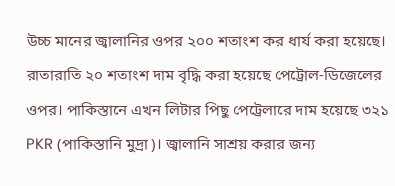উচ্চ মানের জ্বালানির ওপর ২০০ শতাংশ কর ধার্য করা হয়েছে। রাতারাতি ২০ শতাংশ দাম বৃদ্ধি করা হয়েছে পেট্রোল-ডিজেলের ওপর। পাকিস্তানে এখন লিটার পিছু পেট্রেলারে দাম হয়েছে ৩২১ PKR (পাকিস্তানি মুদ্রা)। জ্বালানি সাশ্রয় করার জন্য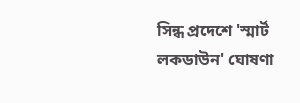সিন্ধ প্রদেশে 'স্মার্ট লকডাউন' ঘোষণা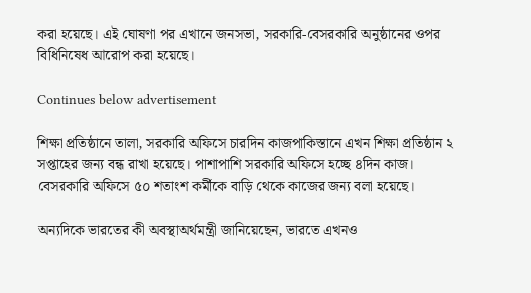করা হয়েছে। এই ঘোষণা পর এখানে জনসভা, সরকারি-বেসরকারি অনুষ্ঠানের ওপর বিধিনিষেধ আরোপ করা হয়েছে।

Continues below advertisement

শিক্ষা প্রতিষ্ঠানে তালা, সরকারি অফিসে চারদিন কাজপাকিস্তানে এখন শিক্ষা প্রতিষ্ঠান ২ সপ্তাহের জন্য বন্ধ রাখা হয়েছে। পাশাপাশি সরকারি অফিসে হচ্ছে ৪দিন কাজ। বেসরকারি অফিসে ৫০ শতাংশ কর্মীকে বাড়ি থেকে কাজের জন্য বলা হয়েছে।

অন্যদিকে ভারতের কী অবস্থাঅর্থমন্ত্রী জানিয়েছেন, ভারতে এখনও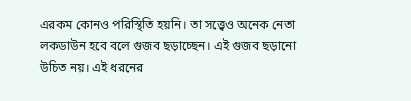এরকম কোনও পরিস্থিতি হয়নি। তা সত্ত্বেও অনেক নেতা লকডাউন হবে বলে গুজব ছড়াচ্ছেন। এই গুজব ছড়ানো উচিত নয়। এই ধরনের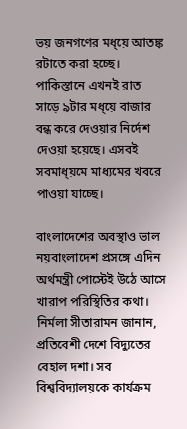ভয় জনগণের মধ্য়ে আতঙ্ক রটাতে করা হচ্ছে। পাকিস্তানে এখনই রাত সাড়ে ৯টার মধ্য়ে বাজার বন্ধ করে দেওয়ার নির্দেশ দেওয়া হয়েছে। এসবই সবমাধ্য়মে মাধ্যমের খবরে পাওয়া যাচ্ছে।

বাংলাদেশের অবস্থাও ভাল নয়বাংলাদেশ প্রসঙ্গে এদিন অর্থমন্ত্রী পোস্টেই উঠে আসে খারাপ পরিস্থিতির কথা। নির্মলা সীতারামন জানান,  প্রতিবেশী দেশে বিদ্যুতের বেহাল দশা। সব বিশ্ববিদ্যালয়কে কার্যক্রম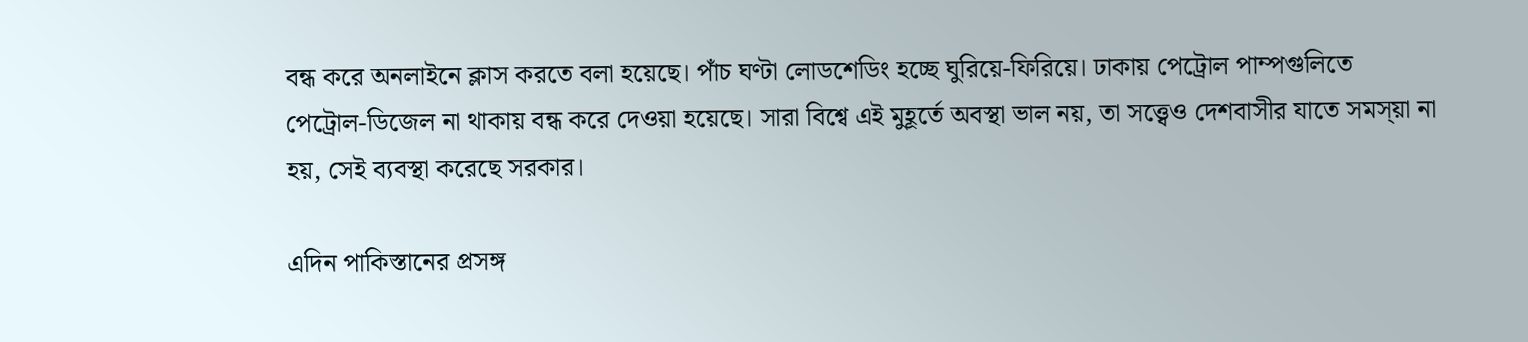বন্ধ করে অনলাইনে ক্লাস করতে বলা হয়েছে। পাঁচ ঘণ্টা লোডশেডিং হচ্ছে ঘুরিয়ে-ফিরিয়ে। ঢাকায় পেট্রোল পাম্পগুলিতে পেট্রোল-ডিজেল না থাকায় বন্ধ করে দেওয়া হয়েছে। সারা বিশ্বে এই মুহূর্তে অবস্থা ভাল নয়, তা সত্ত্বেও দেশবাসীর যাতে সমস্য়া না হয়, সেই ব্যবস্থা করেছে সরকার।

এদিন পাকিস্তানের প্রসঙ্গ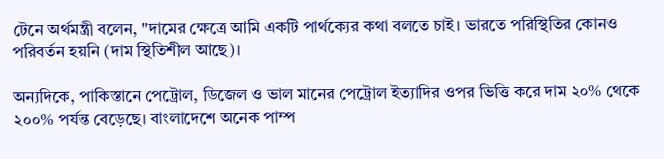টেনে অর্থমন্ত্রী বলেন, "দামের ক্ষেত্রে আমি একটি পার্থক্যের কথা বলতে চাই। ভারতে পরিস্থিতির কোনও পরিবর্তন হয়নি (দাম স্থিতিশীল আছে)।

অন্যদিকে, পাকিস্তানে পেট্রোল, ডিজেল ও ভাল মানের পেট্রোল ইত্যাদির ওপর ভিত্তি করে দাম ২০% থেকে ২০০% পর্যন্ত বেড়েছে। বাংলাদেশে অনেক পাম্প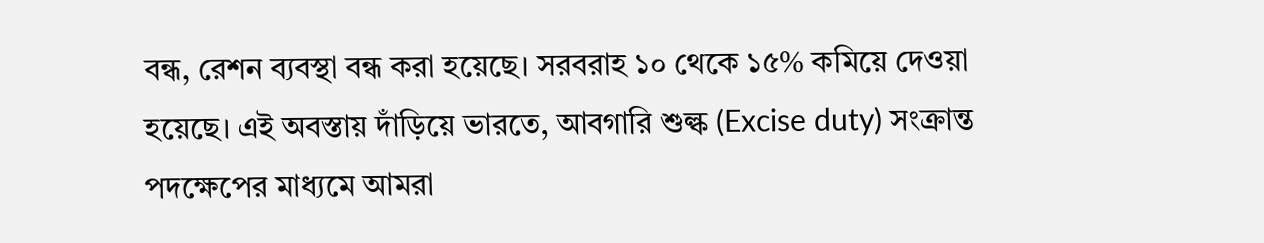বন্ধ, রেশন ব্যবস্থা বন্ধ করা হয়েছে। সরবরাহ ১০ থেকে ১৫% কমিয়ে দেওয়া হয়েছে। এই অবস্তায় দাঁড়িয়ে ভারতে, আবগারি শুল্ক (Excise duty) সংক্রান্ত পদক্ষেপের মাধ্যমে আমরা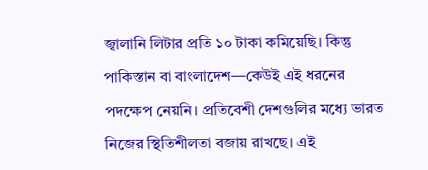জ্বালানি লিটার প্রতি ১০ টাকা কমিয়েছি। কিন্তু পাকিস্তান বা বাংলাদেশ—কেউই এই ধরনের পদক্ষেপ নেয়নি। প্রতিবেশী দেশগুলির মধ্যে ভারত নিজের স্থিতিশীলতা বজায় রাখছে। এই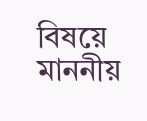বিষয়ে মাননীয়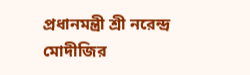প্রধানমন্ত্রী শ্রী নরেন্দ্র মোদীজির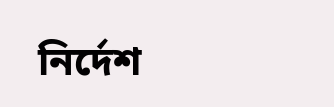নির্দেশ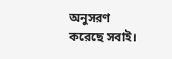অনুসরণ করেছে সবাই।